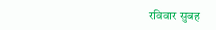रविवार सुबह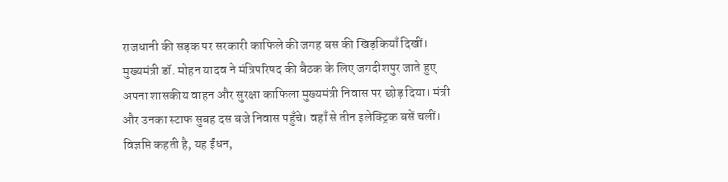राजधानी की सड़क पर सरकारी काफिले की जगह बस की खिड़कियाँ दिखीं। मुख्यमंत्री डॉ. मोहन यादव ने मंत्रिपरिषद की बैठक के लिए जगदीशपुर जाते हुए अपना शासकीय वाहन और सुरक्षा काफिला मुख्यमंत्री निवास पर छोड़ दिया। मंत्री और उनका स्टाफ सुबह दस बजे निवास पहुँचे। वहाँ से तीन इलेक्ट्रिक बसें चलीं।
विज्ञप्ति कहती है, यह ईंधन,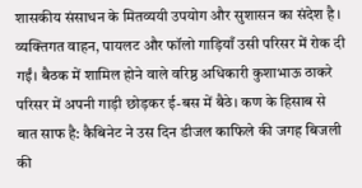शासकीय संसाधन के मितव्ययी उपयोग और सुशासन का संदेश है। व्यक्तिगत वाहन, पायलट और फॉलो गाड़ियाँ उसी परिसर में रोक दी गईं। बैठक में शामिल होने वाले वरिष्ठ अधिकारी कुशाभाऊ ठाकरे परिसर में अपनी गाड़ी छोड़कर ई-बस में बैठे। कण के हिसाब से बात साफ है: कैबिनेट ने उस दिन डीजल काफिले की जगह बिजली की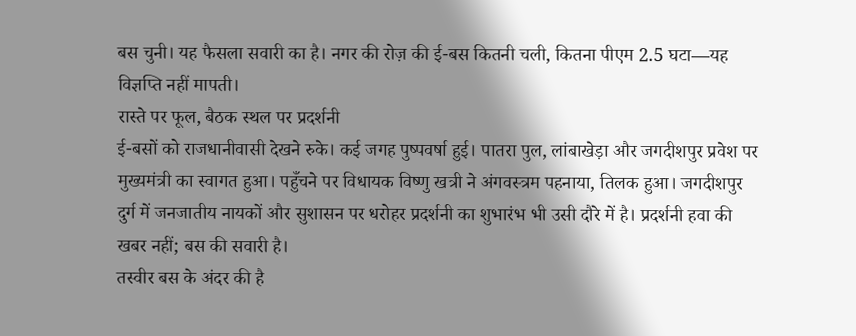बस चुनी। यह फैसला सवारी का है। नगर की रोज़ की ई-बस कितनी चली, कितना पीएम 2.5 घटा—यह विज्ञप्ति नहीं मापती।
रास्ते पर फूल, बैठक स्थल पर प्रदर्शनी
ई-बसों को राजधानीवासी देखने रुके। कई जगह पुष्पवर्षा हुई। पातरा पुल, लांबाखेड़ा और जगदीशपुर प्रवेश पर मुख्यमंत्री का स्वागत हुआ। पहुँचने पर विधायक विष्णु खत्री ने अंगवस्त्रम पहनाया, तिलक हुआ। जगदीशपुर दुर्ग में जनजातीय नायकों और सुशासन पर धरोहर प्रदर्शनी का शुभारंभ भी उसी दौरे में है। प्रदर्शनी हवा की खबर नहीं; बस की सवारी है।
तस्वीर बस के अंदर की है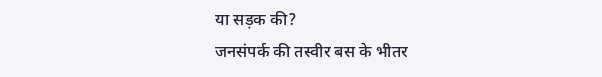या सड़क की?
जनसंपर्क की तस्वीर बस के भीतर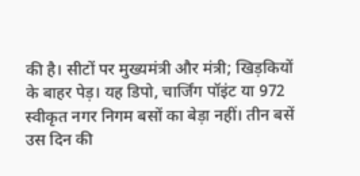की है। सीटों पर मुख्यमंत्री और मंत्री; खिड़कियों के बाहर पेड़। यह डिपो, चार्जिंग पॉइंट या 972 स्वीकृत नगर निगम बसों का बेड़ा नहीं। तीन बसें उस दिन की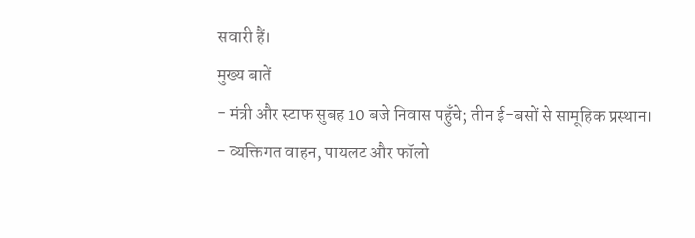सवारी हैं।
मुख्य बातें
- मंत्री और स्टाफ सुबह 10 बजे निवास पहुँचे; तीन ई-बसों से सामूहिक प्रस्थान।
- व्यक्तिगत वाहन, पायलट और फॉलो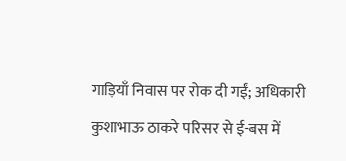गाड़ियाँ निवास पर रोक दी गईं; अधिकारी कुशाभाऊ ठाकरे परिसर से ई-बस में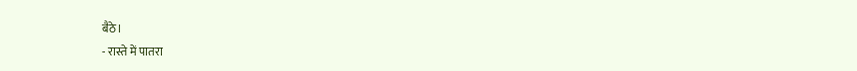बैठे।
- रास्ते में पातरा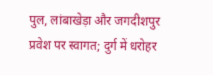पुल, लांबाखेड़ा और जगदीशपुर प्रवेश पर स्वागत; दुर्ग में धरोहर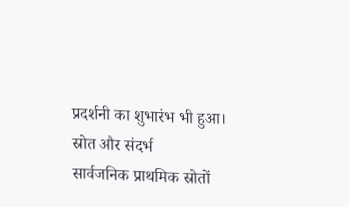प्रदर्शनी का शुभारंभ भी हुआ।
स्रोत और संदर्भ
सार्वजनिक प्राथमिक स्रोतों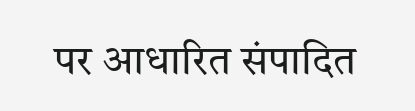पर आधारित संपादित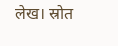लेख। स्रोत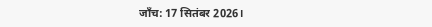जाँच: 17 सितंबर 2026।